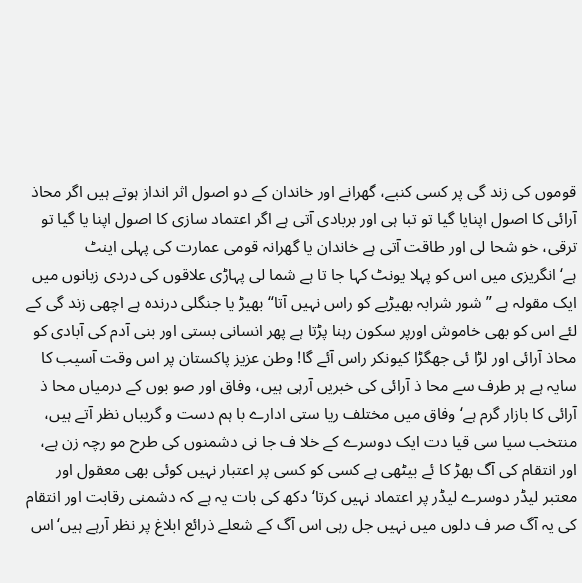قوموں کی زند گی پر کسی کنبے، گھرانے اور خاندان کے دو اصول اثر انداز ہوتے ہیں اگر محاذ آرائی کا اصول اپنایا گیا تو تبا ہی اور بربادی آتی ہے اگر اعتماد سازی کا اصول اپنا یا گیا تو ترقی، خو شحا لی اور طاقت آتی ہے خاندان یا گھرانہ قومی عمارت کی پہلی اینٹ ہے‘انگریزی میں اس کو پہلا یونٹ کہا جا تا ہے شما لی پہاڑی علاقوں کی دردی زبانوں میں ایک مقولہ ہے ”شور شرابہ بھیڑیے کو راس نہیں آتا“ بھیڑ یا جنگلی درندہ ہے اچھی زند گی کے لئے اس کو بھی خاموش اورپر سکون رہنا پڑتا ہے پھر انسانی بستی اور بنی آدم کی آبادی کو محاذ آرائی اور لڑا ئی جھگڑا کیونکر راس آئے گا! وطن عزیز پاکستان پر اس وقت آسیب کا سایہ ہے ہر طرف سے محا ذ آرائی کی خبریں آرہی ہیں، وفاق اور صو بوں کے درمیاں محا ذ آرائی کا بازار گرم ہے‘ وفاق میں مختلف ریا ستی ادارے با ہم دست و گریباں نظر آتے ہیں، منتخب سیا سی قیا دت ایک دوسرے کے خلا ف جا نی دشمنوں کی طرح مو رچہ زن ہے، اور انتقام کی آگ بھڑ کا ئے بیٹھی ہے کسی کو کسی پر اعتبار نہیں کوئی بھی معقول اور معتبر لیڈر دوسرے لیڈر پر اعتماد نہیں کرتا‘ دکھ کی بات یہ ہے کہ دشمنی رقابت اور انتقام کی یہ آگ صر ف دلوں میں نہیں جل رہی اس آگ کے شعلے ذرائع ابلاغ پر نظر آرہے ہیں‘اس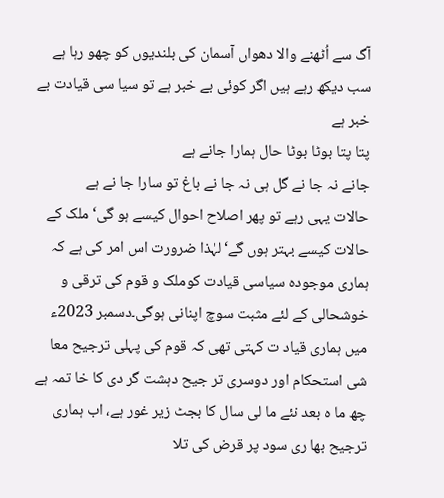آگ سے اُٹھنے والا دھواں آسمان کی بلندیوں کو چھو رہا ہے سب دیکھ رہے ہیں اگر کوئی بے خبر ہے تو سیا سی قیادت بے خبر ہے
پتا پتا بوٹا بوٹا حال ہمارا جانے ہے
جانے نہ جا نے گل ہی نہ جا نے باغ تو سارا جا نے ہے
حالات یہی رہے تو پھر اصلاح احوال کیسے ہو گی‘ملک کے حالات کیسے بہتر ہوں گے‘لہٰذا ضرورت اس امر کی ہے کہ ہماری موجودہ سیاسی قیادت کوملک و قوم کی ترقی و خوشحالی کے لئے مثبت سوچ اپنانی ہوگی۔دسمبر 2023ء میں ہماری قیاد ت کہتی تھی کہ قوم کی پہلی ترجیح معا شی استحکام اور دوسری تر جیح دہشت گر دی کا خا تمہ ہے چھ ما ہ بعد نئے ما لی سال کا بجٹ زیر غور ہے، اب ہماری ترجیح بھا ری سود پر قرض کی تلا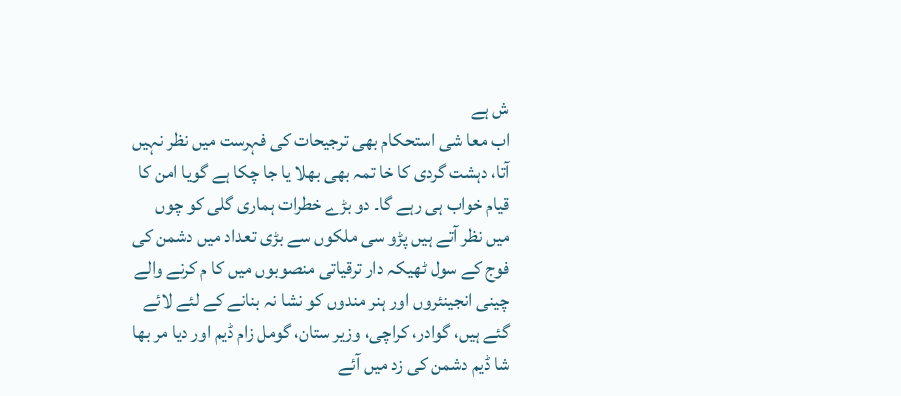ش ہے
اب معا شی استحکام بھی ترجیحات کی فہرست میں نظر نہیں آتا، دہشت گردی کا خا تمہ بھی بھلا یا جا چکا ہے گویا امن کا قیام خواب ہی رہے گا۔ دو بڑے خطرات ہماری گلی کو چوں میں نظر آتے ہیں پڑو سی ملکوں سے بڑی تعداد میں دشمن کی فوج کے سول ٹھیکہ دار ترقیاتی منصوبوں میں کا م کرنے والے چینی انجینئروں اور ہنر مندوں کو نشا نہ بنانے کے لئے لائے گئے ہیں، گوادر، کراچی، وزیر ستان، گومل زام ڈیم اور دیا مر بھا شا ڈیم دشمن کی زد میں آئے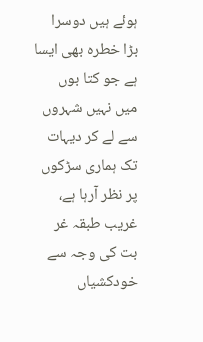ہوئے ہیں دوسرا بڑا خطرہ بھی ایسا ہے جو کتا بوں میں نہیں شہروں سے لے کر دیہات تک ہماری سڑکوں پر نظر آرہا ہے، غریب طبقہ غر بت کی وجہ سے خودکشیاں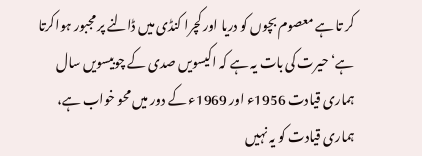کر تا ہے معصوم بچوں کو دریا اور کچرا کنڈی میں ڈالنے پر مجبور ہواکرتا ہے‘ حیرت کی بات یہ ہے کہ اکیسویں صدی کے چوبیسویں سال ہماری قیادت 1956ء اور 1969ء کے دور میں محو خواب ہے، ہماری قیادت کو یہ نہیں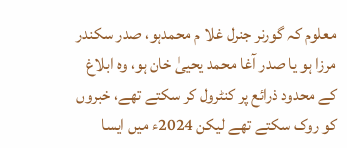معلوم کہ گورنر جنرل غلا م محمدہو، صدر سکندر مرزا ہو یا صدر آغا محمد یحییٰ خان ہو، وہ ابلاغ کے محدود ذرائع پر کنٹرول کر سکتے تھے، خبروں کو روک سکتے تھے لیکن 2024ء میں ایسا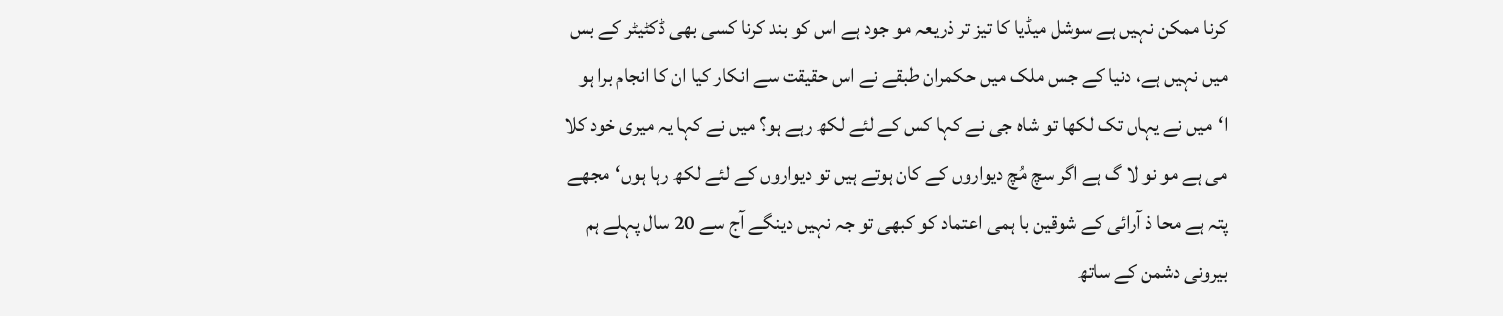کرنا ممکن نہیں ہے سوشل میڈیا کا تیز تر ذریعہ مو جود ہے اس کو بند کرنا کسی بھی ڈکٹیٹر کے بس میں نہیں ہے، دنیا کے جس ملک میں حکمران طبقے نے اس حقیقت سے انکار کیا ان کا انجام برا ہو ا‘میں نے یہاں تک لکھا تو شاہ جی نے کہا کس کے لئے لکھ رہے ہو؟ میں نے کہا یہ میری خود کلا می ہے مو نو لا گ ہے اگر سچ مُچ دیواروں کے کان ہوتے ہیں تو دیواروں کے لئے لکھ رہا ہوں‘مجھے پتہ ہے محا ذ آرائی کے شوقین با ہمی اعتماد کو کبھی تو جہ نہیں دینگے آج سے 20 سال پہلے ہم بیرونی دشمن کے ساتھ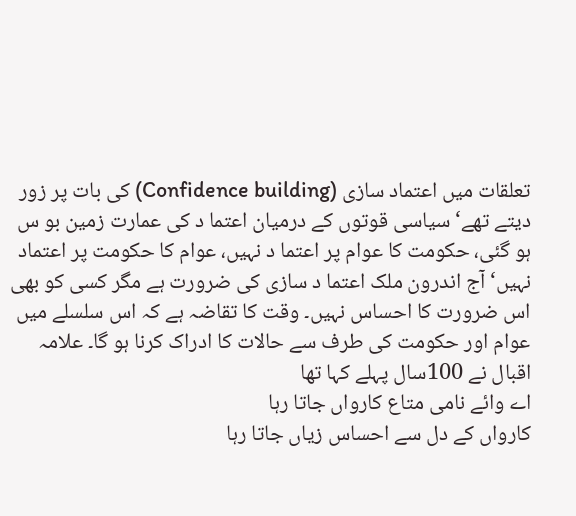تعلقات میں اعتماد سازی (Confidence building) کی بات پر زور دیتے تھے‘ سیاسی قوتوں کے درمیان اعتما د کی عمارت زمین بو س ہو گئی، حکومت کا عوام پر اعتما د نہیں، عوام کا حکومت پر اعتماد نہیں‘ آج اندرون ملک اعتما د سازی کی ضرورت ہے مگر کسی کو بھی اس ضرورت کا احساس نہیں۔ وقت کا تقاضہ ہے کہ اس سلسلے میں عوام اور حکومت کی طرف سے حالات کا ادراک کرنا ہو گا۔ علامہ اقبال نے 100سال پہلے کہا تھا
اے وائے نامی متاع کارواں جاتا رہا
کارواں کے دل سے احساس زیاں جاتا رہا